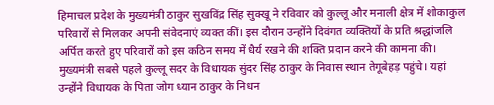हिमाचल प्रदेश के मुख्यमंत्री ठाकुर सुखविंद्र सिंह सुक्खू ने रविवार को कुल्लू और मनाली क्षेत्र में शोकाकुल परिवारों से मिलकर अपनी संवेदनाएं व्यक्त कीं। इस दौरान उन्होंने दिवंगत व्यक्तियों के प्रति श्रद्धांजलि अर्पित करते हुए परिवारों को इस कठिन समय में धैर्य रखने की शक्ति प्रदान करने की कामना की।
मुख्यमंत्री सबसे पहले कुल्लू सदर के विधायक सुंदर सिंह ठाकुर के निवास स्थान तेगूबेहड़ पहुंचे। यहां उन्होंने विधायक के पिता जोग ध्यान ठाकुर के निधन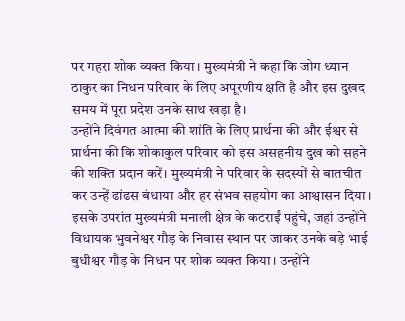पर गहरा शोक व्यक्त किया। मुख्यमंत्री ने कहा कि जोग ध्यान ठाकुर का निधन परिवार के लिए अपूरणीय क्षति है और इस दुखद समय में पूरा प्रदेश उनके साथ खड़ा है।
उन्होंने दिवंगत आत्मा की शांति के लिए प्रार्थना की और ईश्वर से प्रार्थना की कि शोकाकुल परिवार को इस असहनीय दुख को सहने की शक्ति प्रदान करें। मुख्यमंत्री ने परिवार के सदस्यों से बातचीत कर उन्हें ढांढस बंधाया और हर संभव सहयोग का आश्वासन दिया।
इसके उपरांत मुख्यमंत्री मनाली क्षेत्र के कटराईं पहुंचे, जहां उन्होंने विधायक भुवनेश्वर गौड़ के निवास स्थान पर जाकर उनके बड़े भाई बुधीश्वर गौड़ के निधन पर शोक व्यक्त किया। उन्होंने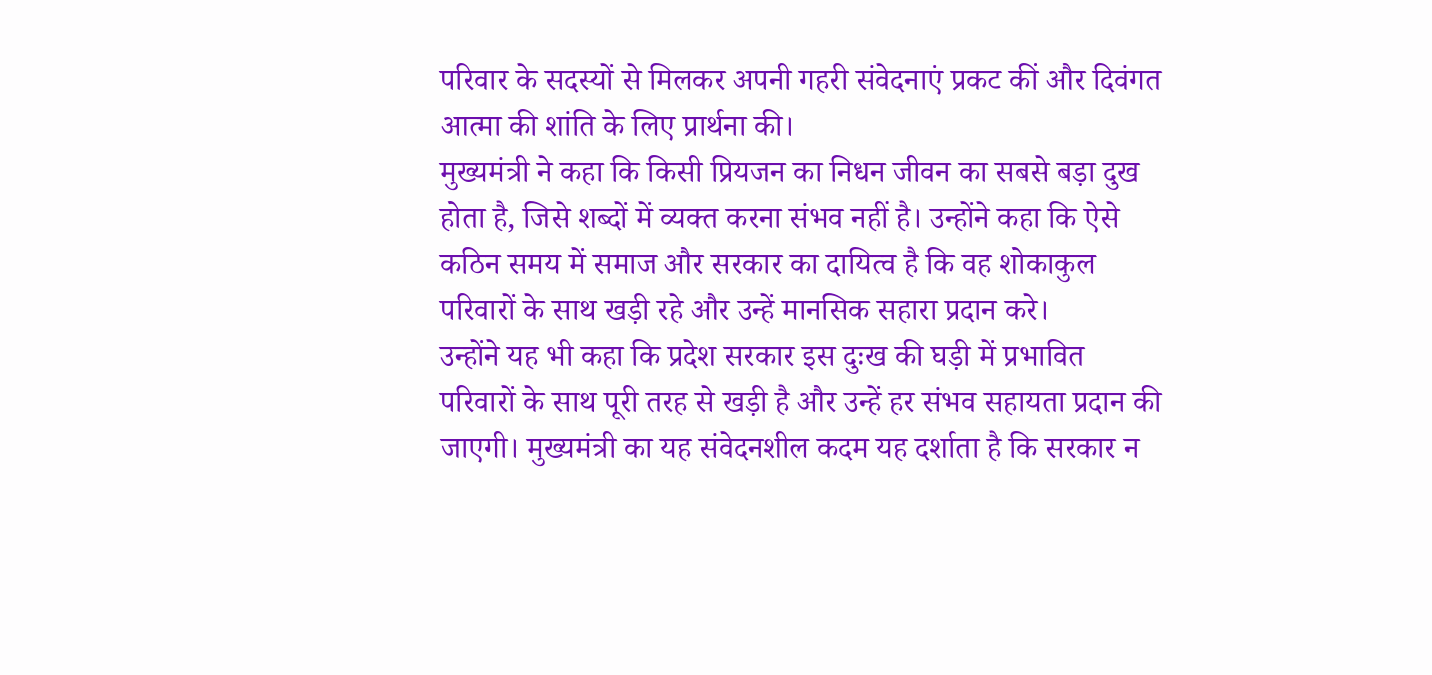परिवार के सदस्यों से मिलकर अपनी गहरी संवेदनाएं प्रकट कीं और दिवंगत आत्मा की शांति के लिए प्रार्थना की।
मुख्यमंत्री ने कहा कि किसी प्रियजन का निधन जीवन का सबसे बड़ा दुख होता है, जिसे शब्दों में व्यक्त करना संभव नहीं है। उन्होंने कहा कि ऐसे कठिन समय में समाज और सरकार का दायित्व है कि वह शोकाकुल परिवारों के साथ खड़ी रहे और उन्हें मानसिक सहारा प्रदान करे।
उन्होंने यह भी कहा कि प्रदेश सरकार इस दुःख की घड़ी में प्रभावित परिवारों के साथ पूरी तरह से खड़ी है और उन्हें हर संभव सहायता प्रदान की जाएगी। मुख्यमंत्री का यह संवेदनशील कदम यह दर्शाता है कि सरकार न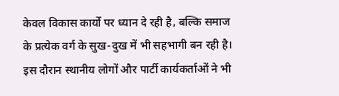केवल विकास कार्यों पर ध्यान दे रही है, बल्कि समाज के प्रत्येक वर्ग के सुख-दुख में भी सहभागी बन रही है।
इस दौरान स्थानीय लोगों और पार्टी कार्यकर्ताओं ने भी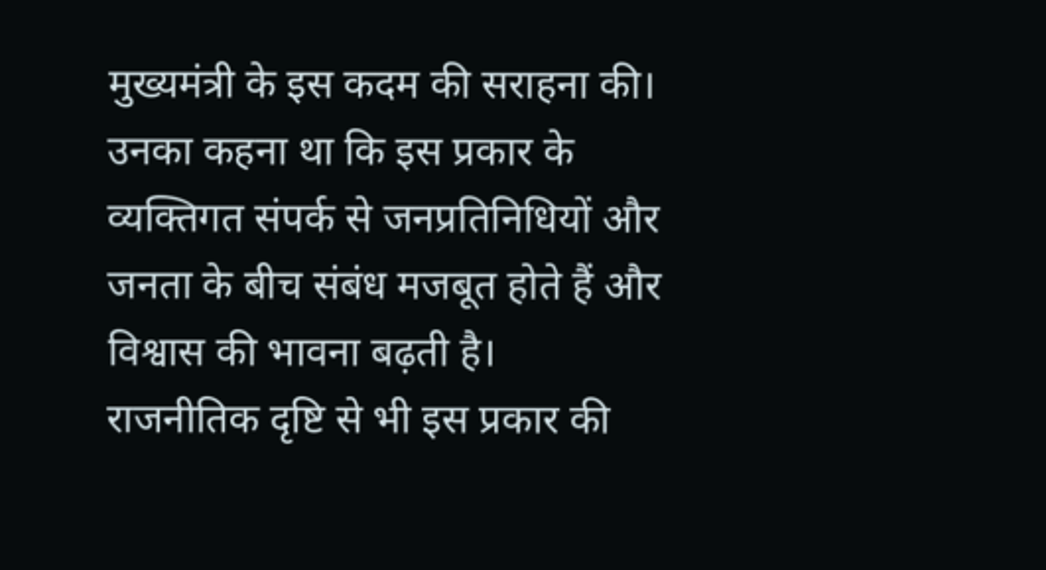मुख्यमंत्री के इस कदम की सराहना की। उनका कहना था कि इस प्रकार के व्यक्तिगत संपर्क से जनप्रतिनिधियों और जनता के बीच संबंध मजबूत होते हैं और विश्वास की भावना बढ़ती है।
राजनीतिक दृष्टि से भी इस प्रकार की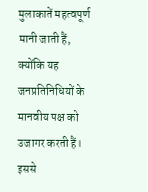मुलाकातें महत्वपूर्ण मानी जाती हैं, क्योंकि यह जनप्रतिनिधियों के मानवीय पक्ष को उजागर करती हैं। इससे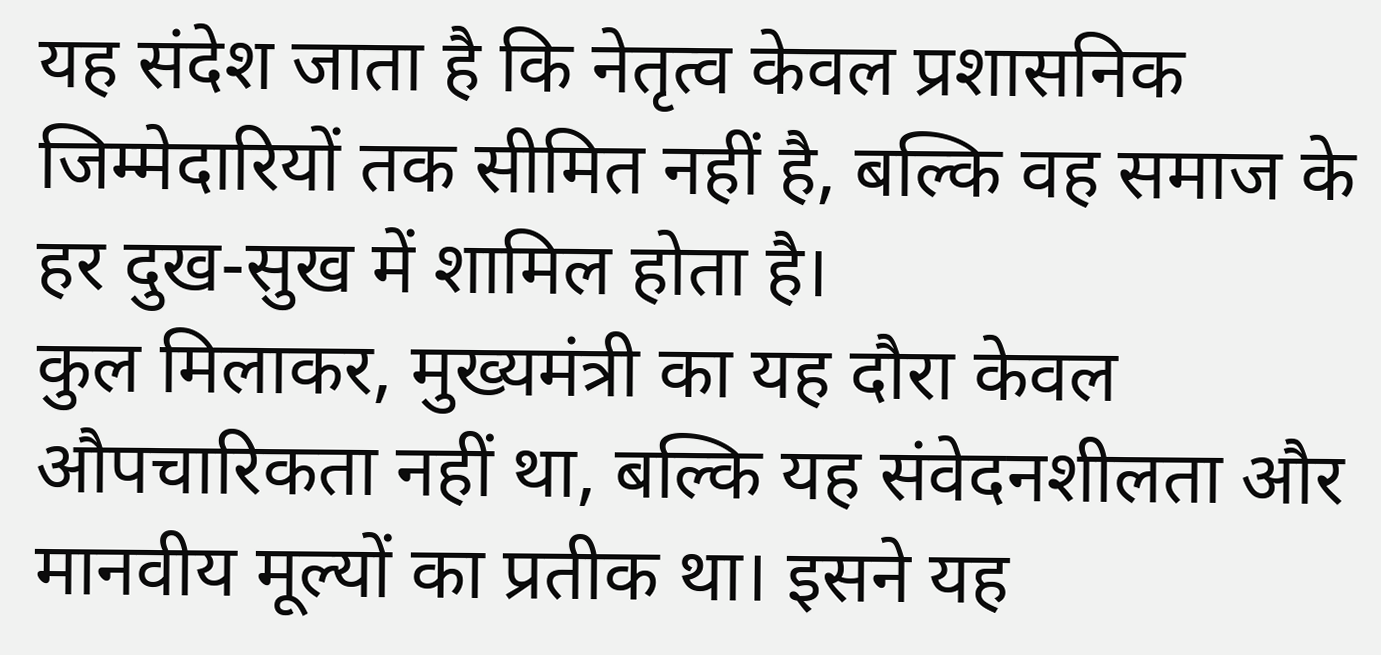यह संदेश जाता है कि नेतृत्व केवल प्रशासनिक जिम्मेदारियों तक सीमित नहीं है, बल्कि वह समाज के हर दुख-सुख में शामिल होता है।
कुल मिलाकर, मुख्यमंत्री का यह दौरा केवल औपचारिकता नहीं था, बल्कि यह संवेदनशीलता और मानवीय मूल्यों का प्रतीक था। इसने यह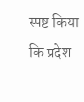स्पष्ट किया कि प्रदेश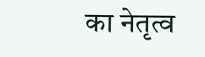का नेतृत्व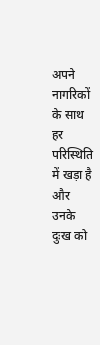अपने नागरिकों के साथ हर परिस्थिति में खड़ा है और उनके दुःख को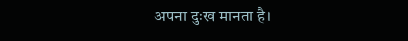अपना दुःख मानता है।